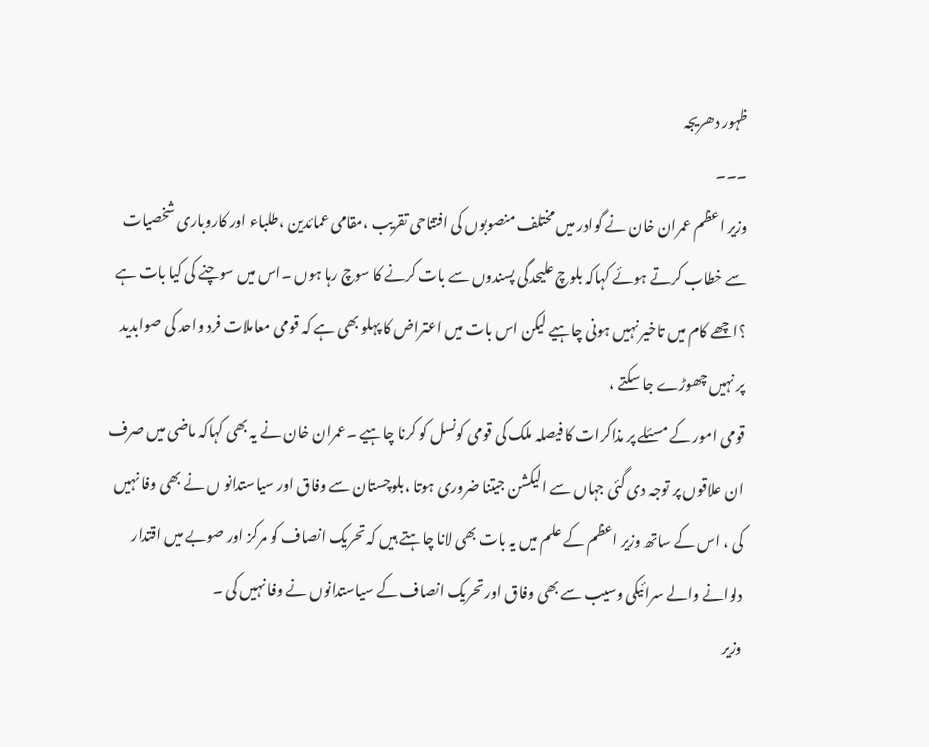ظہور دھریجہ
۔۔۔
وزیر اعظم عمران خان نے گوادر میں مختلف منصوبوں کی افتتاحی تقریب ،مقامی عمائدین ،طلباء اور کاروباری شخصیات سے خطاب کرتے ہوئے کہاکہ بلوچ علیحدگی پسندوں سے بات کرنے کا سوچ رہا ہوں ۔اس میں سوچنے کی کیا بات ہے ؟اچھے کام میں تاخیر نہیں ہونی چاہیے لیکن اس بات میں اعتراض کا پہلو بھی ہے کہ قومی معاملات فرد واحد کی صوابدید پر نہیں چھوڑے جا سکتے ،
قومی امور کے مسئلے پر مذاکرات کا فیصلہ ملک کی قومی کونسل کو کرنا چاہیے ۔عمران خان نے یہ بھی کہاکہ ماضی میں صرف ان علاقوں پر توجہ دی گئی جہاں سے الیکشن جیتنا ضروری ہوتا ،بلوچستان سے وفاق اور سیاستدانو ں نے بھی وفا نہیں کی ، اس کے ساتھ وزیر اعظم کے علم میں یہ بات بھی لانا چاہتے ہیں کہ تحریک انصاف کو مرکز اور صوبے میں اقتدار دلوانے والے سرائیکی وسیب سے بھی وفاق اور تحریک انصاف کے سیاستدانوں نے وفا نہیں کی ۔
وزیر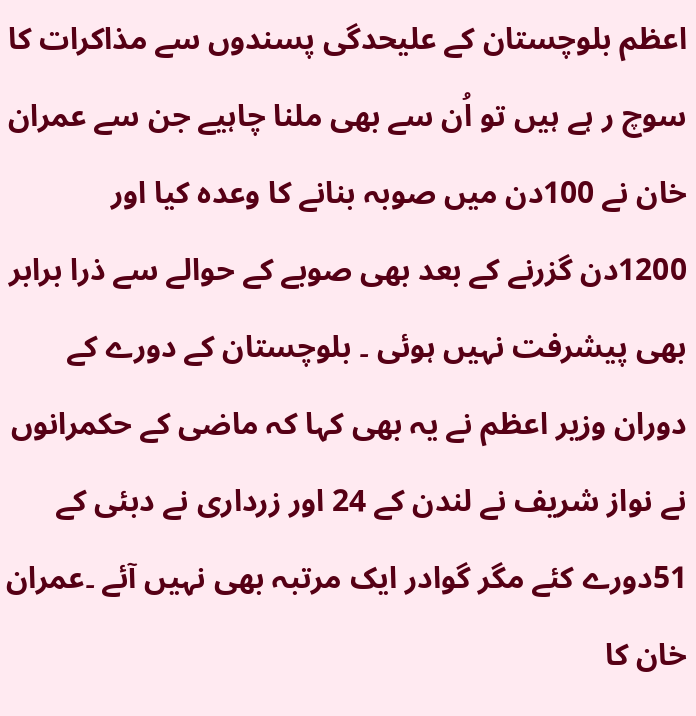اعظم بلوچستان کے علیحدگی پسندوں سے مذاکرات کا سوچ ر ہے ہیں تو اُن سے بھی ملنا چاہیے جن سے عمران خان نے 100دن میں صوبہ بنانے کا وعدہ کیا اور 1200دن گزرنے کے بعد بھی صوبے کے حوالے سے ذرا برابر بھی پیشرفت نہیں ہوئی ۔ بلوچستان کے دورے کے دوران وزیر اعظم نے یہ بھی کہا کہ ماضی کے حکمرانوں نے نواز شریف نے لندن کے 24 اور زرداری نے دبئی کے 51دورے کئے مگر گوادر ایک مرتبہ بھی نہیں آئے ۔عمران خان کا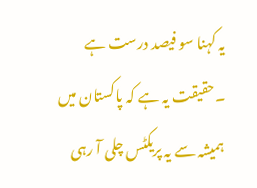یہ کہنا سو فیصد درست ہے ۔حقیقت یہ ہے کہ پاکستان میں ہمیشہ سے یہ پریکٹس چلی آ رہی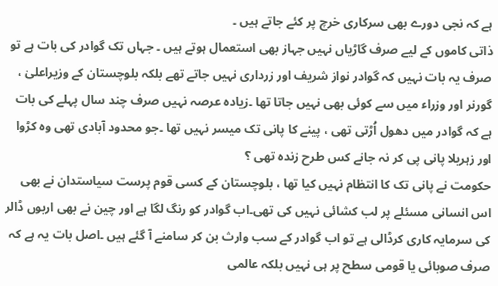ہے کہ نجی دورے بھی سرکاری خرچ پر کئے جاتے ہیں ۔
ذاتی کاموں کے لیے صرف گاڑیاں نہیں جہاز بھی استعمال ہوتے ہیں ۔ جہاں تک گوادر کی بات ہے تو صرف یہ بات نہیں کہ گوادر نواز شریف اور زرداری نہیں جاتے تھے بلکہ بلوچستان کے وزیراعلیٰ ، گورنر اور وزراء میں سے کوئی بھی نہیں جاتا تھا ۔زیادہ عرصہ نہیں صرف چند سال پہلے کی بات ہے کہ گوادر میں دھول اُڑتی تھی ، پینے کا پانی تک میسر نہیں تھا ۔جو محدود آبادی تھی وہ کڑوا اور زہریلا پانی پی کر نہ جانے کس طرح زندہ تھی ؟
حکومت نے پانی تک کا انتظام نہیں کیا تھا ، بلوچستان کے کسی قوم پرست سیاستدان نے بھی اس انسانی مسئلے پر لب کشائی نہیں کی تھی۔اب گوادر کو رنگ لگا ہے اور چین نے بھی اربوں ڈالر کی سرمایہ کاری کرڈالی ہے تو اب گوادر کے سب وارث بن کر سامنے آ گئے ہیں ۔اصل بات یہ ہے کہ صرف صوبائی یا قومی سطح پر ہی نہیں بلکہ عالمی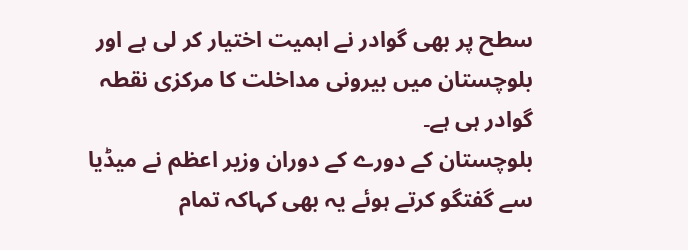سطح پر بھی گوادر نے اہمیت اختیار کر لی ہے اور بلوچستان میں بیرونی مداخلت کا مرکزی نقطہ گوادر ہی ہے۔
بلوچستان کے دورے کے دوران وزیر اعظم نے میڈیا سے گفتگو کرتے ہوئے یہ بھی کہاکہ تمام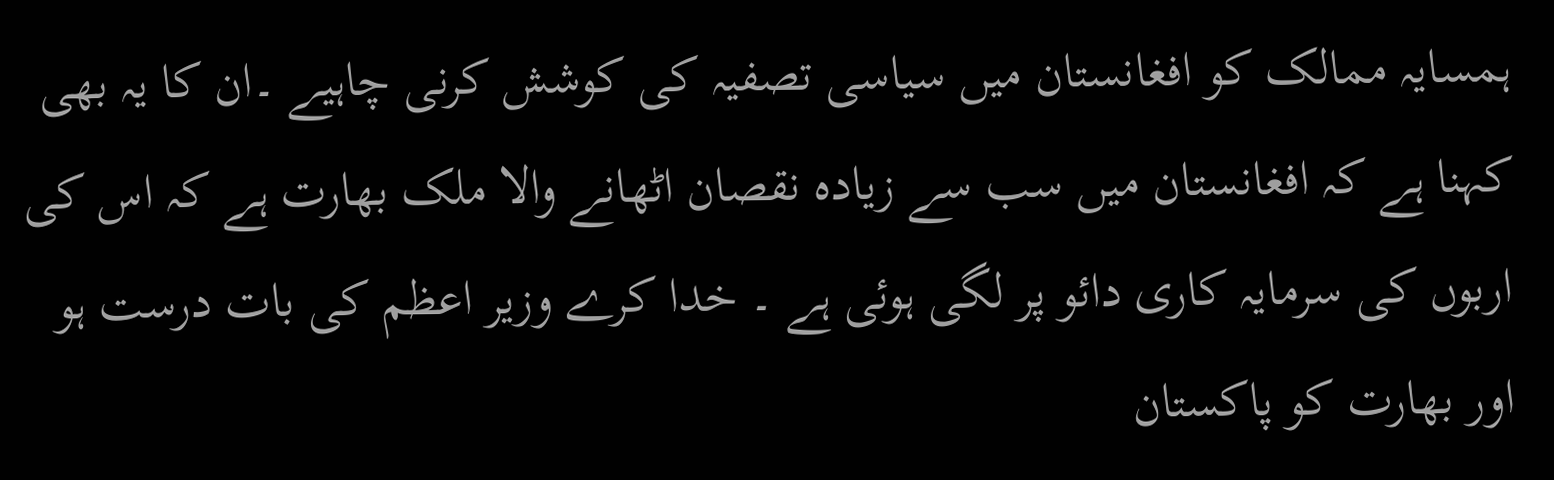ہمسایہ ممالک کو افغانستان میں سیاسی تصفیہ کی کوشش کرنی چاہیے ۔ان کا یہ بھی کہنا ہے کہ افغانستان میں سب سے زیادہ نقصان اٹھانے والا ملک بھارت ہے کہ اس کی اربوں کی سرمایہ کاری دائو پر لگی ہوئی ہے ۔ خدا کرے وزیر اعظم کی بات درست ہو اور بھارت کو پاکستان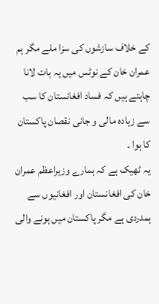کے خلاف سازشوں کی سزا ملے مگر ہم عمران خان کے نوٹس میں یہ بات لانا چاہتے ہیں کہ فساد افغانستان کا سب سے زیادہ مالی و جانی نقصان پاکستان کا ہوا ۔
یہ ٹھیک ہے کہ ہمارے وزیراعظم عمران خان کی افغانستان اور افغانیوں سے ہمدردی ہے مگر پاکستان میں ہونے والی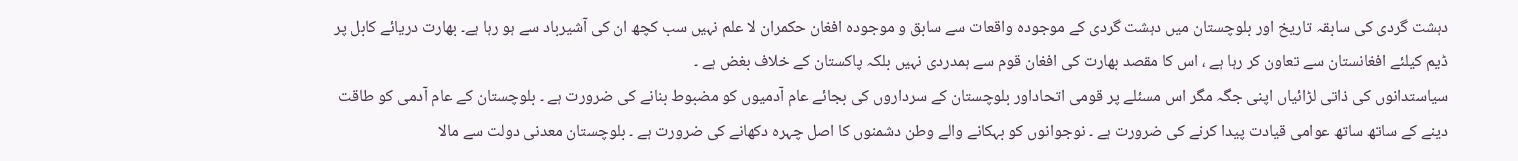دہشت گردی کی سابقہ تاریخ اور بلوچستان میں دہشت گردی کے موجودہ واقعات سے سابق و موجودہ افغان حکمران لا علم نہیں سب کچھ ان کی آشیرباد سے ہو رہا ہے۔ بھارت دریائے کابل پر ڈیم کیلئے افغانستان سے تعاون کر رہا ہے ، اس کا مقصد بھارت کی افغان قوم سے ہمدردی نہیں بلکہ پاکستان کے خلاف بغض ہے ۔
سیاستدانوں کی ذاتی لڑائیاں اپنی جگہ مگر اس مسئلے پر قومی اتحاداور بلوچستان کے سرداروں کی بجائے عام آدمیوں کو مضبوط بنانے کی ضرورت ہے ۔ بلوچستان کے عام آدمی کو طاقت دینے کے ساتھ ساتھ عوامی قیادت پیدا کرنے کی ضرورت ہے ۔ نوجوانوں کو بہکانے والے وطن دشمنوں کا اصل چہرہ دکھانے کی ضرورت ہے ۔ بلوچستان معدنی دولت سے مالا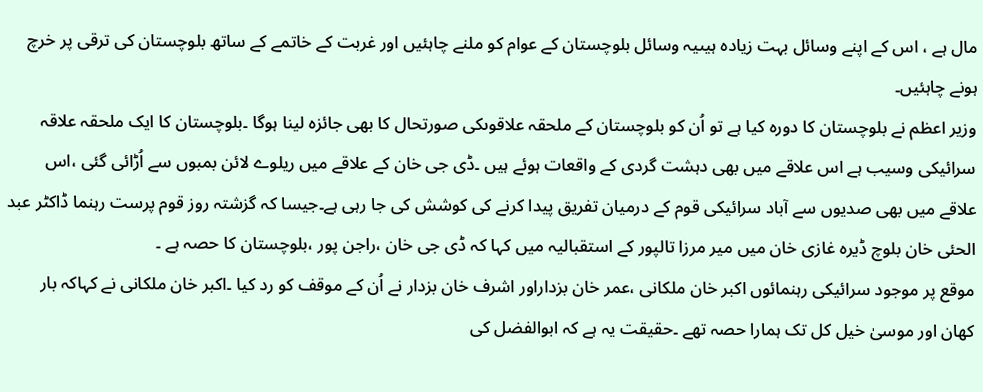مال ہے ، اس کے اپنے وسائل بہت زیادہ ہیںیہ وسائل بلوچستان کے عوام کو ملنے چاہئیں اور غربت کے خاتمے کے ساتھ بلوچستان کی ترقی پر خرچ ہونے چاہئیں۔
وزیر اعظم نے بلوچستان کا دورہ کیا ہے تو اُن کو بلوچستان کے ملحقہ علاقوںکی صورتحال کا بھی جائزہ لینا ہوگا ۔بلوچستان کا ایک ملحقہ علاقہ سرائیکی وسیب ہے اس علاقے میں بھی دہشت گردی کے واقعات ہوئے ہیں ۔ڈی جی خان کے علاقے میں ریلوے لائن بمبوں سے اُڑائی گئی ،اس علاقے میں بھی صدیوں سے آباد سرائیکی قوم کے درمیان تفریق پیدا کرنے کی کوشش کی جا رہی ہے۔جیسا کہ گزشتہ روز قوم پرست رہنما ڈاکٹر عبد الحئی خان بلوچ ڈیرہ غازی خان میں میر مرزا تالپور کے استقبالیہ میں کہا کہ ڈی جی خان ،راجن پور ،بلوچستان کا حصہ ہے ۔
موقع پر موجود سرائیکی رہنمائوں اکبر خان ملکانی ،عمر خان بزداراور اشرف خان بزدار نے اُن کے موقف کو رد کیا ۔اکبر خان ملکانی نے کہاکہ بار کھان اور موسیٰ خیل کل تک ہمارا حصہ تھے ۔حقیقت یہ ہے کہ ابوالفضل کی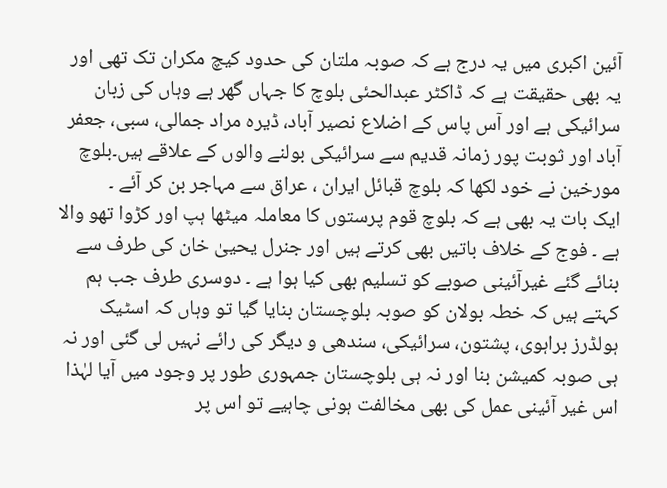آئین اکبری میں یہ درج ہے کہ صوبہ ملتان کی حدود کیچ مکران تک تھی اور یہ بھی حقیقت ہے کہ ڈاکٹر عبدالحئی بلوچ کا جہاں گھر ہے وہاں کی زبان سرائیکی ہے اور آس پاس کے اضلاع نصیر آباد، ڈیرہ مراد جمالی، سبی، جعفر آباد اور ثوبت پور زمانہ قدیم سے سرائیکی بولنے والوں کے علاقے ہیں۔بلوچ مورخین نے خود لکھا کہ بلوچ قبائل ایران ، عراق سے مہاجر بن کر آئے ۔
ایک بات یہ بھی ہے کہ بلوچ قوم پرستوں کا معاملہ میٹھا ہپ اور کڑوا تھو والا ہے ۔ فوج کے خلاف باتیں بھی کرتے ہیں اور جنرل یحییٰ خان کی طرف سے بنائے گئے غیرآئینی صوبے کو تسلیم بھی کیا ہوا ہے ۔ دوسری طرف جب ہم کہتے ہیں کہ خطہ بولان کو صوبہ بلوچستان بنایا گیا تو وہاں کہ اسٹیک ہولڈرز براہوی، پشتون، سرائیکی، سندھی و دیگر کی رائے نہیں لی گئی اور نہ ہی صوبہ کمیشن بنا اور نہ ہی بلوچستان جمہوری طور پر وجود میں آیا لہٰذا اس غیر آئینی عمل کی بھی مخالفت ہونی چاہیے تو اس پر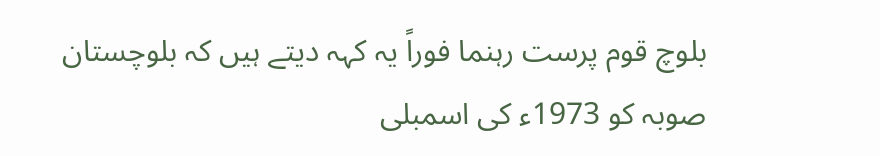بلوچ قوم پرست رہنما فوراً یہ کہہ دیتے ہیں کہ بلوچستان صوبہ کو 1973ء کی اسمبلی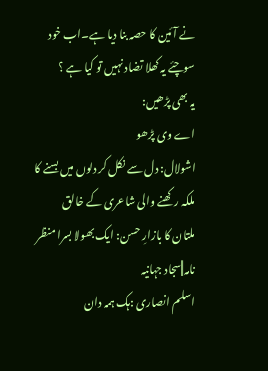نے آئین کا حصہ بنا دیا ہے۔اب خود سوچئے یہ کھلا تضاد نہیں تو کیا ہے ؟
یہ بھی پڑھیں:
اے وی پڑھو
اشولال: دل سے نکل کر دلوں میں بسنے کا ملکہ رکھنے والی شاعری کے خالق
ملتان کا بازارِ حسن: ایک بھولا بسرا منظر نامہ||سجاد جہانیہ
اسلم انصاری :ہک ہمہ دان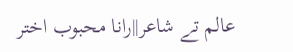عالم تے شاعر||رانا محبوب اختر